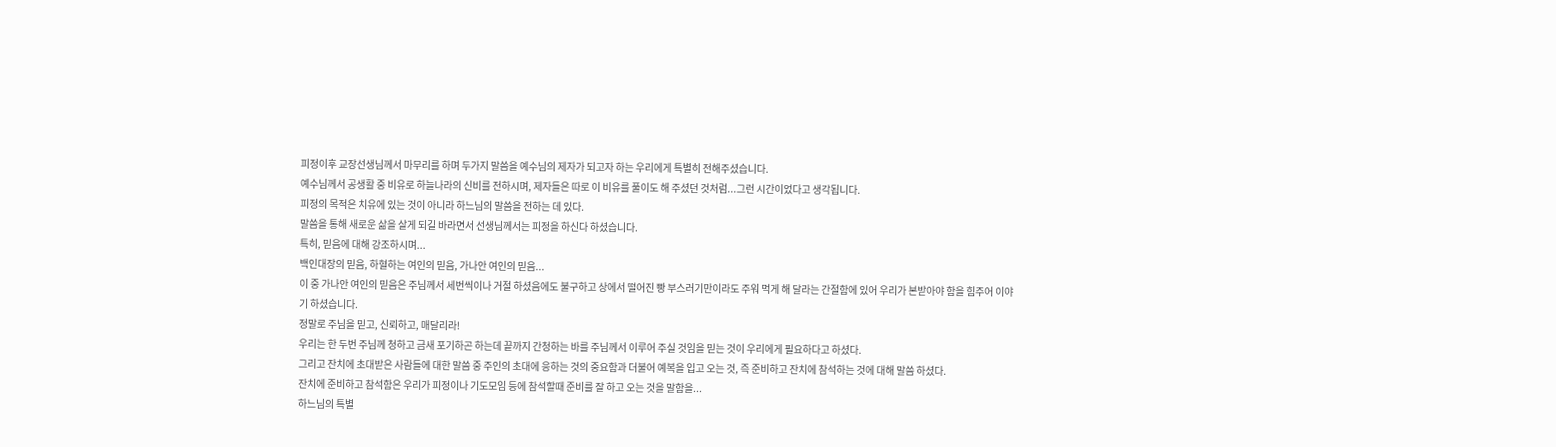피정이후 교장선생님께서 마무리를 하며 두가지 말씀을 예수님의 제자가 되고자 하는 우리에게 특별히 전해주셨습니다.
예수님께서 공생활 중 비유로 하늘나라의 신비를 전하시며, 제자들은 따로 이 비유를 풀이도 해 주셨던 것처럼...그런 시간이었다고 생각됩니다.
피정의 목적은 치유에 있는 것이 아니라 하느님의 말씀을 전하는 데 있다.
말씀을 통해 새로운 삶을 살게 되길 바라면서 선생님께서는 피정을 하신다 하셨습니다.
특히, 믿음에 대해 강조하시며...
백인대장의 믿음, 하혈하는 여인의 믿음, 가나안 여인의 믿음...
이 중 가나안 여인의 믿음은 주님께서 세번씩이나 거절 하셨음에도 불구하고 상에서 떨어진 빵 부스러기만이라도 주워 먹게 해 달라는 간절함에 있어 우리가 본받아야 함을 힘주어 이야기 하셨습니다.
정말로 주님을 믿고, 신뢰하고, 매달리라!
우리는 한 두번 주님께 청하고 금새 포기하곤 하는데 끝까지 간청하는 바를 주님께서 이루어 주실 것임을 믿는 것이 우리에게 필요하다고 하셨다.
그리고 잔치에 초대받은 사람들에 대한 말씀 중 주인의 초대에 응하는 것의 중요함과 더불어 예복을 입고 오는 것, 즉 준비하고 잔치에 참석하는 것에 대해 말씀 하셨다.
잔치에 준비하고 참석함은 우리가 피정이나 기도모임 등에 참석할때 준비를 잘 하고 오는 것을 말함을...
하느님의 특별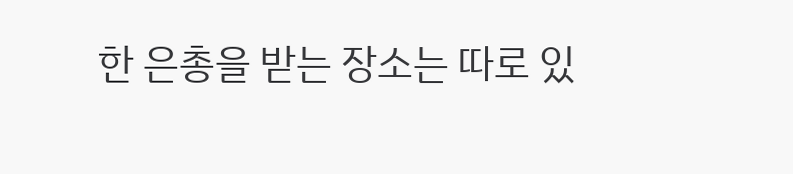한 은총을 받는 장소는 따로 있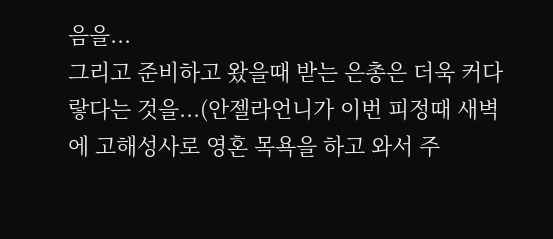음을...
그리고 준비하고 왔을때 받는 은총은 더욱 커다랗다는 것을...(안젤라언니가 이번 피정때 새벽에 고해성사로 영혼 목욕을 하고 와서 주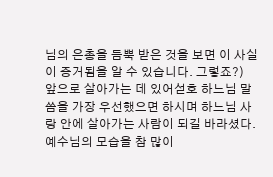님의 은총을 듬뿍 받은 것을 보면 이 사실이 증거됨을 알 수 있습니다. 그렇죠?)
앞으로 살아가는 데 있어섣호 하느님 말씀을 가장 우선했으면 하시며 하느님 사랑 안에 살아가는 사람이 되길 바라셨다.
예수님의 모습을 참 많이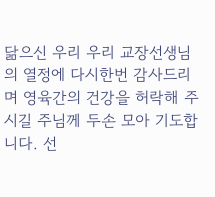닮으신 우리 우리 교장선생님의 열정에 다시한번 감사드리며 영육간의 건강을 허락해 주시길 주님께 두손 모아 기도합니다. 선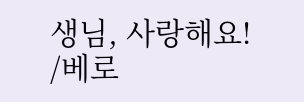생님, 사랑해요!
/베로